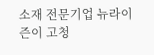소재 전문기업 뉴라이즌이 고청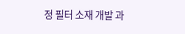정 필터 소재 개발 과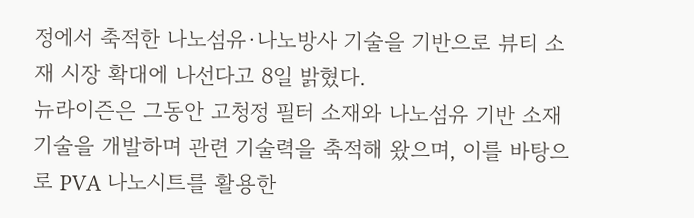정에서 축적한 나노섬유·나노방사 기술을 기반으로 뷰티 소재 시장 확대에 나선다고 8일 밝혔다.
뉴라이즌은 그동안 고청정 필터 소재와 나노섬유 기반 소재 기술을 개발하며 관련 기술력을 축적해 왔으며, 이를 바탕으로 PVA 나노시트를 활용한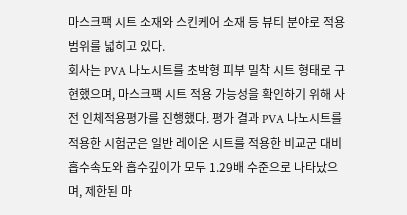마스크팩 시트 소재와 스킨케어 소재 등 뷰티 분야로 적용 범위를 넓히고 있다.
회사는 PVA 나노시트를 초박형 피부 밀착 시트 형태로 구현했으며, 마스크팩 시트 적용 가능성을 확인하기 위해 사전 인체적용평가를 진행했다. 평가 결과 PVA 나노시트를 적용한 시험군은 일반 레이온 시트를 적용한 비교군 대비 흡수속도와 흡수깊이가 모두 1.29배 수준으로 나타났으며, 제한된 마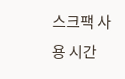스크팩 사용 시간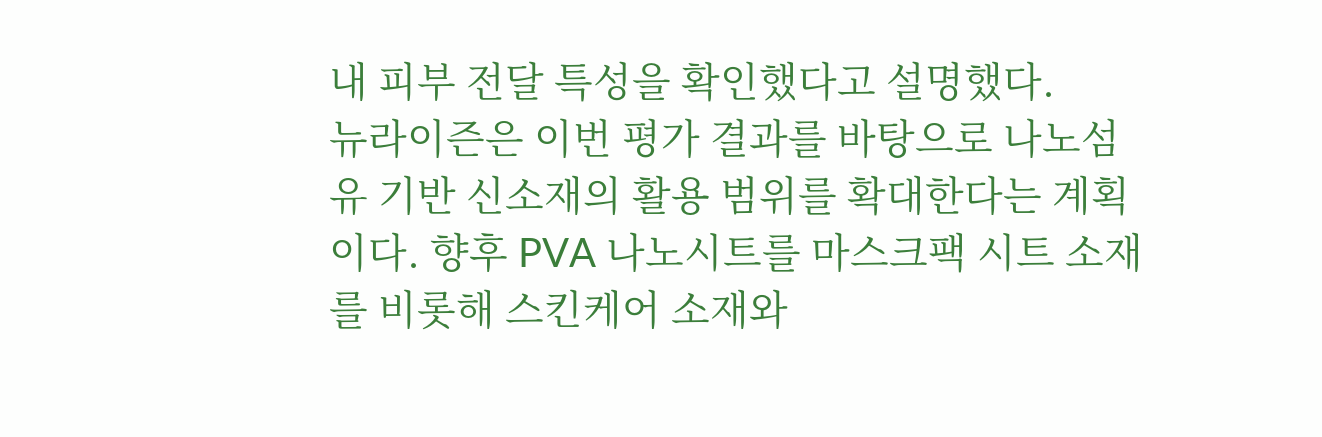내 피부 전달 특성을 확인했다고 설명했다.
뉴라이즌은 이번 평가 결과를 바탕으로 나노섬유 기반 신소재의 활용 범위를 확대한다는 계획이다. 향후 PVA 나노시트를 마스크팩 시트 소재를 비롯해 스킨케어 소재와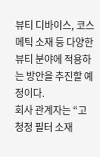뷰티 디바이스, 코스메틱 소재 등 다양한 뷰티 분야에 적용하는 방안을 추진할 예정이다.
회사 관계자는 “고청정 필터 소재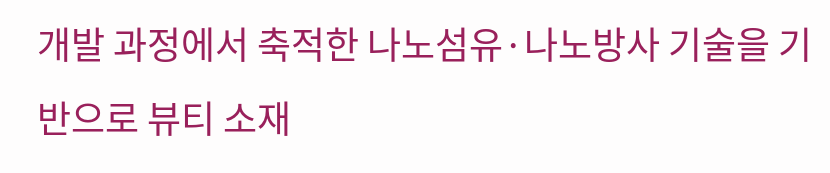개발 과정에서 축적한 나노섬유·나노방사 기술을 기반으로 뷰티 소재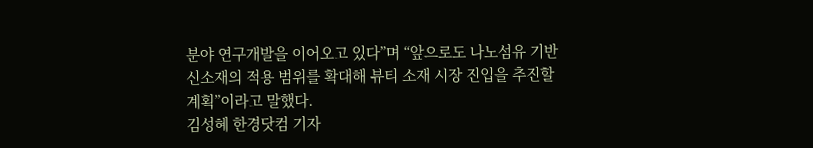분야 연구개발을 이어오고 있다”며 “앞으로도 나노섬유 기반 신소재의 적용 범위를 확대해 뷰티 소재 시장 진입을 추진할 계획”이라고 말했다.
김성혜 한경닷컴 기자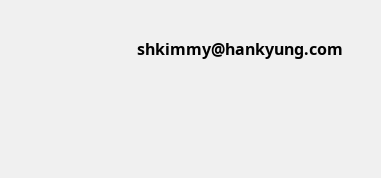shkimmy@hankyung.com